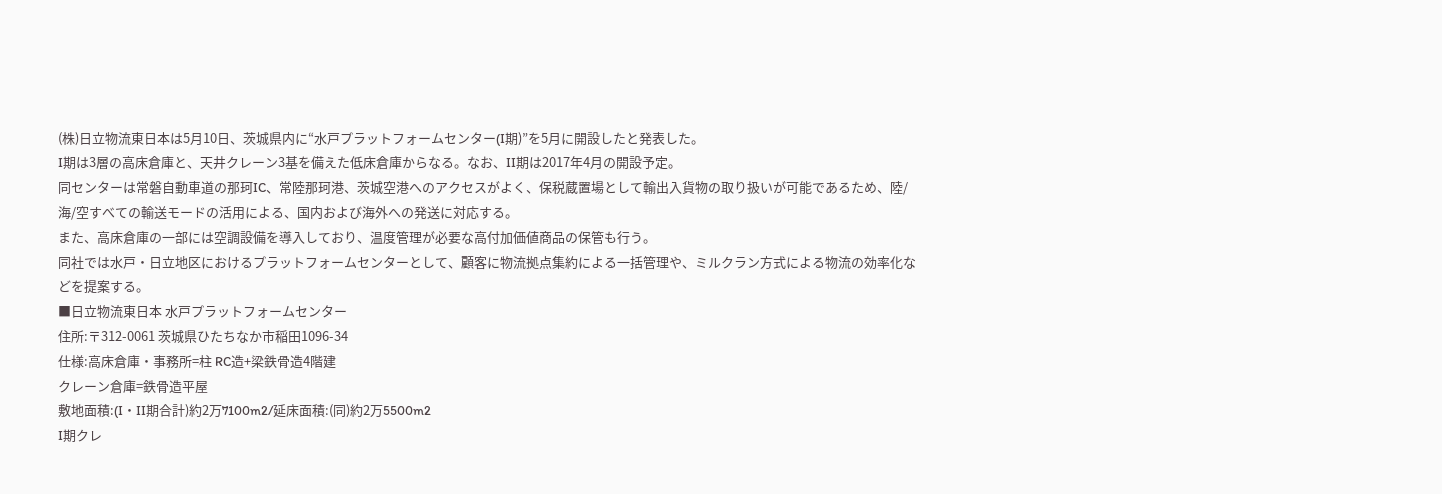(株)日立物流東日本は5月10日、茨城県内に“水戸プラットフォームセンター(I期)”を5月に開設したと発表した。
I期は3層の高床倉庫と、天井クレーン3基を備えた低床倉庫からなる。なお、II期は2017年4月の開設予定。
同センターは常磐自動車道の那珂IC、常陸那珂港、茨城空港へのアクセスがよく、保税蔵置場として輸出入貨物の取り扱いが可能であるため、陸/海/空すべての輸送モードの活用による、国内および海外への発送に対応する。
また、高床倉庫の一部には空調設備を導入しており、温度管理が必要な高付加価値商品の保管も行う。
同社では水戸・日立地区におけるプラットフォームセンターとして、顧客に物流拠点集約による一括管理や、ミルクラン方式による物流の効率化などを提案する。
■日立物流東日本 水戸プラットフォームセンター
住所:〒312-0061 茨城県ひたちなか市稲田1096-34
仕様:高床倉庫・事務所=柱 RC造+梁鉄骨造4階建
クレーン倉庫=鉄骨造平屋
敷地面積:(I・II期合計)約2万7100m2/延床面積:(同)約2万5500m2
I期クレ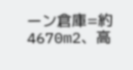ーン倉庫=約4670m2、高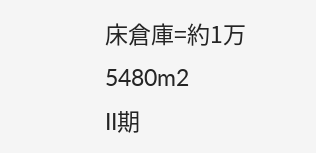床倉庫=約1万5480m2
II期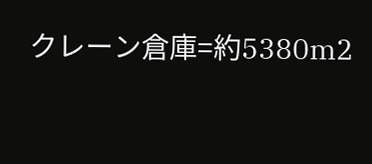クレーン倉庫=約5380m2